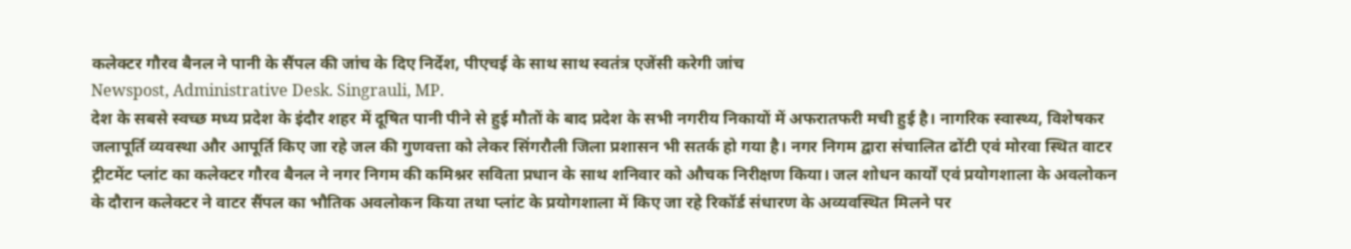कलेक्टर गौरव बैनल ने पानी के सैंपल की जांच के दिए निर्देश, पीएचई के साथ साथ स्वतंत्र एजेंसी करेगी जांच
Newspost, Administrative Desk. Singrauli, MP.
देश के सबसे स्वच्छ मध्य प्रदेश के इंदौर शहर में दूषित पानी पीने से हुई मौतों के बाद प्रदेश के सभी नगरीय निकायों में अफरातफरी मची हुई है। नागरिक स्वास्थ्य, विशेषकर जलापूर्ति व्यवस्था और आपूर्ति किए जा रहे जल की गुणवत्ता को लेकर सिंगरौली जिला प्रशासन भी सतर्क हो गया है। नगर निगम द्वारा संचालित ढोंटी एवं मोरवा स्थित वाटर ट्रीटमेंट प्लांट का कलेक्टर गौरव बैनल ने नगर निगम की कमिश्नर सविता प्रधान के साथ शनिवार को औचक निरीक्षण किया। जल शोधन कार्यों एवं प्रयोगशाला के अवलोकन के दौरान कलेक्टर ने वाटर सैंपल का भौतिक अवलोकन किया तथा प्लांट के प्रयोगशाला में किए जा रहे रिकॉर्ड संधारण के अव्यवस्थित मिलने पर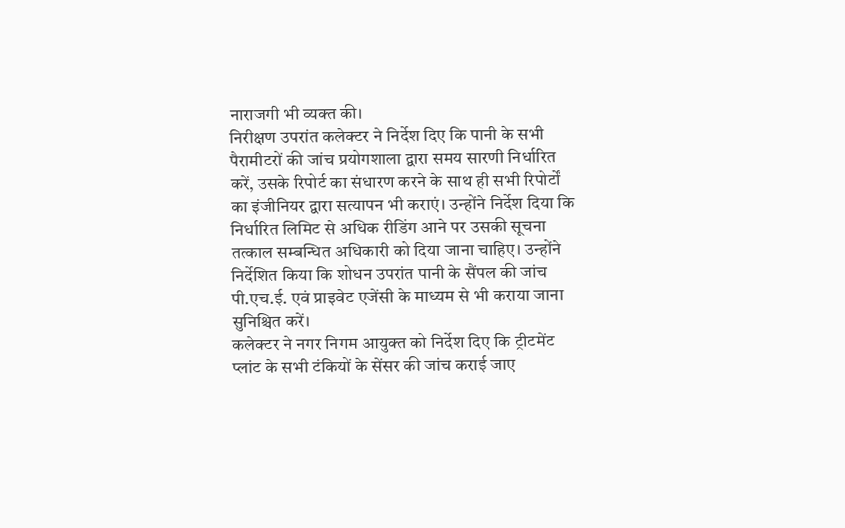नाराजगी भी व्यक्त की।
निरीक्षण उपरांत कलेक्टर ने निर्देश दिए कि पानी के सभी पैरामीटरों की जांच प्रयोगशाला द्वारा समय सारणी निर्धारित करें, उसके रिपोर्ट का संधारण करने के साथ ही सभी रिपोर्टों का इंजीनियर द्वारा सत्यापन भी कराएं। उन्होंने निर्देश दिया कि निर्धारित लिमिट से अधिक रीडिंग आने पर उसकी सूचना तत्काल सम्बन्धित अधिकारी को दिया जाना चाहिए। उन्होंने निर्देशित किया कि शोधन उपरांत पानी के सैंपल की जांच पी.एच.ई. एवं प्राइवेट एजेंसी के माध्यम से भी कराया जाना सुनिश्चित करें।
कलेक्टर ने नगर निगम आयुक्त को निर्देश दिए कि ट्रीटमेंट प्लांट के सभी टंकियों के सेंसर की जांच कराई जाए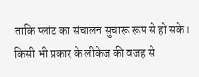ताकि प्लांट का संचालन सुचारू रूप से हो सके। किसी भी प्रकार के लीकेज की वजह से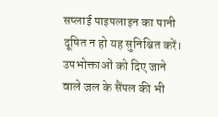सप्लाई पाइपलाइन का पानी दूषित न हो यह सुनिश्चित करें। उपभोक्ताओं को दिए जाने वाले जल के सैंपल की भी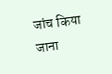जांच किया जाना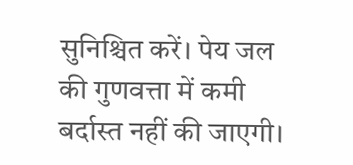सुनिश्चित करें। पेय जल की गुणवत्ता में कमी बर्दास्त नहीं की जाएगी।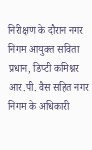निरीक्षण के दौरान नगर निगम आयुक्त सविता प्रधान, डिप्टी कमिश्नर आर.पी. वैस सहित नगर निगम के अधिकारी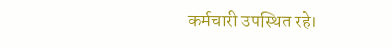कर्मचारी उपस्थित रहे।